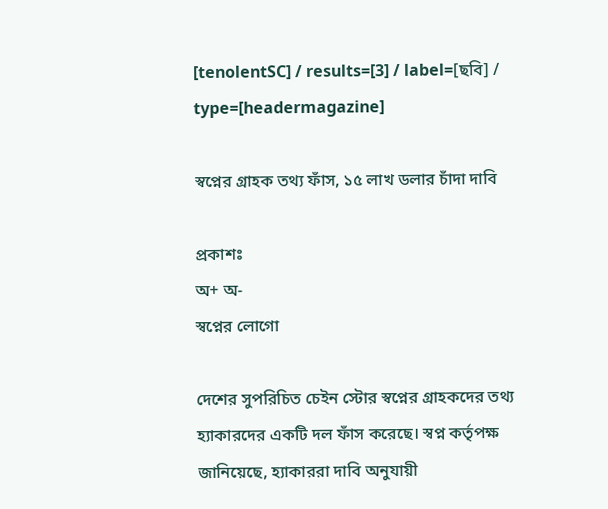[tenolentSC] / results=[3] / label=[ছবি] / type=[headermagazine]

স্বপ্নের গ্রাহক তথ্য ফাঁস, ১৫ লাখ ডলার চাঁদা দাবি

প্রকাশঃ
অ+ অ-
স্বপ্নের লোগো

দেশের সুপরিচিত চেইন স্টোর স্বপ্নের গ্রাহকদের তথ্য হ্যাকারদের একটি দল ফাঁস করেছে। স্বপ্ন কর্তৃপক্ষ জানিয়েছে, হ্যাকাররা দাবি অনুযায়ী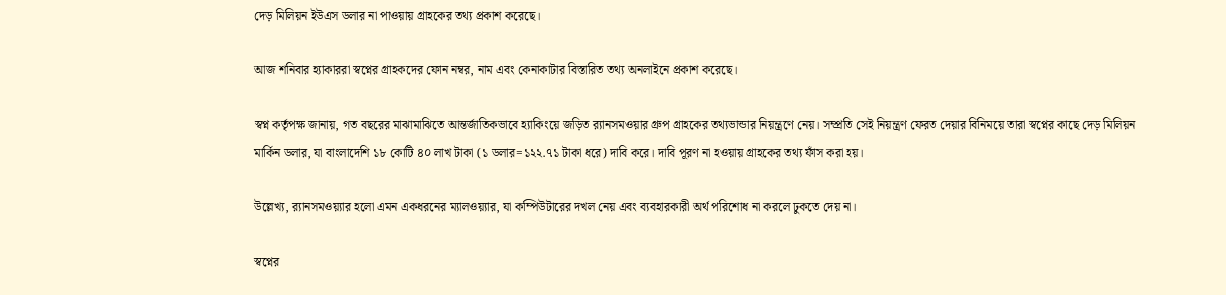দেড় মিলিয়ন ইউএস ডলার না পাওয়ায় গ্রাহকের তথ্য প্রকাশ করেছে।

আজ শনিবার হ্যাকাররা স্বপ্নের গ্রাহকদের ফোন নম্বর, নাম এবং কেনাকাটার বিস্তারিত তথ্য অনলাইনে প্রকাশ করেছে।

স্বপ্ন কর্তৃপক্ষ জানায়, গত বছরের মাঝামাঝিতে আন্তর্জাতিকভাবে হ্যাকিংয়ে জড়িত র‍্যানসমওয়ার গ্রুপ গ্রাহকের তথ্যভান্ডার নিয়ন্ত্রণে নেয়। সম্প্রতি সেই নিয়ন্ত্রণ ফেরত দেয়ার বিনিময়ে তারা স্বপ্নের কাছে দেড় মিলিয়ন মার্কিন ডলার, যা বাংলাদেশি ১৮ কোটি ৪০ লাখ টাকা (১ ডলার=১২২.৭১ টাকা ধরে) দাবি করে। দাবি পূরণ না হওয়ায় গ্রাহকের তথ্য ফাঁস করা হয়।

উল্লেখ্য, র‍্যানসমওয়্যার হলো এমন একধরনের ম্যালওয়্যার, যা কম্পিউটারের দখল নেয় এবং ব্যবহারকারী অর্থ পরিশোধ না করলে ঢুকতে দেয় না।

স্বপ্নের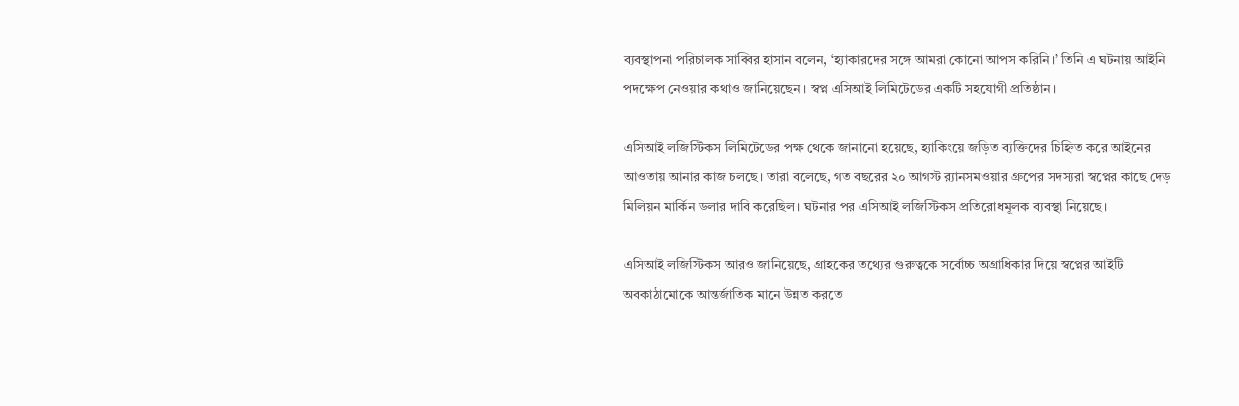ব্যবস্থাপনা পরিচালক সাব্বির হাসান বলেন, ‘হ্যাকারদের সঙ্গে আমরা কোনো আপস করিনি।’ তিনি এ ঘটনায় আইনি পদক্ষেপ নেওয়ার কথাও জানিয়েছেন। স্বপ্ন এসিআই লিমিটেডের একটি সহযোগী প্রতিষ্ঠান।

এসিআই লজিস্টিকস লিমিটেডের পক্ষ থেকে জানানো হয়েছে, হ্যাকিংয়ে জড়িত ব্যক্তিদের চিহ্নিত করে আইনের আওতায় আনার কাজ চলছে। তারা বলেছে, গত বছরের ২০ আগস্ট র‍্যানসমওয়ার গ্রুপের সদস্যরা স্বপ্নের কাছে দেড় মিলিয়ন মার্কিন ডলার দাবি করেছিল। ঘটনার পর এসিআই লজিস্টিকস প্রতিরোধমূলক ব্যবস্থা নিয়েছে।

এসিআই লজিস্টিকস আরও জানিয়েছে, গ্রাহকের তথ্যের গুরুত্বকে সর্বোচ্চ অগ্রাধিকার দিয়ে স্বপ্নের আইটি অবকাঠামোকে আন্তর্জাতিক মানে উন্নত করতে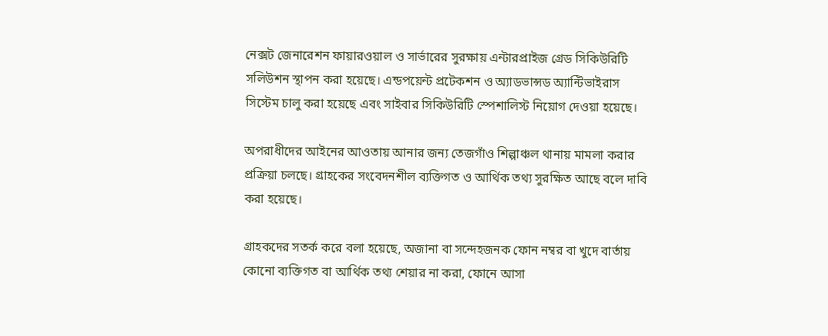নেক্সট জেনারেশন ফায়ারওয়াল ও সার্ভারের সুরক্ষায় এন্টারপ্রাইজ গ্রেড সিকিউরিটি সলিউশন স্থাপন করা হয়েছে। এন্ডপয়েন্ট প্রটেকশন ও অ্যাডভান্সড অ্যান্টিভাইরাস সিস্টেম চালু করা হয়েছে এবং সাইবার সিকিউরিটি স্পেশালিস্ট নিয়োগ দেওয়া হয়েছে।

অপরাধীদের আইনের আওতায় আনার জন্য তেজগাঁও শিল্পাঞ্চল থানায় মামলা করার প্রক্রিয়া চলছে। গ্রাহকের সংবেদনশীল ব্যক্তিগত ও আর্থিক তথ্য সুরক্ষিত আছে বলে দাবি করা হয়েছে।

গ্রাহকদের সতর্ক করে বলা হয়েছে, অজানা বা সন্দেহজনক ফোন নম্বর বা খুদে বার্তায় কোনো ব্যক্তিগত বা আর্থিক তথ্য শেয়ার না করা, ফোনে আসা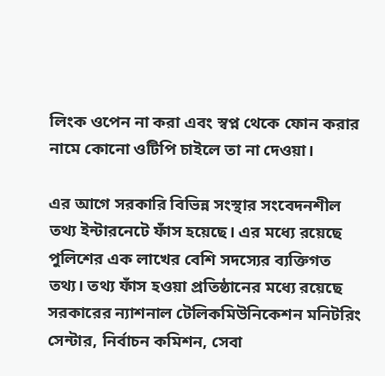লিংক ওপেন না করা এবং স্বপ্ন থেকে ফোন করার নামে কোনো ওটিপি চাইলে তা না দেওয়া।

এর আগে সরকারি বিভিন্ন সংস্থার সংবেদনশীল তথ্য ইন্টারনেটে ফাঁস হয়েছে। এর মধ্যে রয়েছে পুলিশের এক লাখের বেশি সদস্যের ব্যক্তিগত তথ্য। তথ্য ফাঁস হওয়া প্রতিষ্ঠানের মধ্যে রয়েছে সরকারের ন্যাশনাল টেলিকমিউনিকেশন মনিটরিং সেন্টার, নির্বাচন কমিশন, সেবা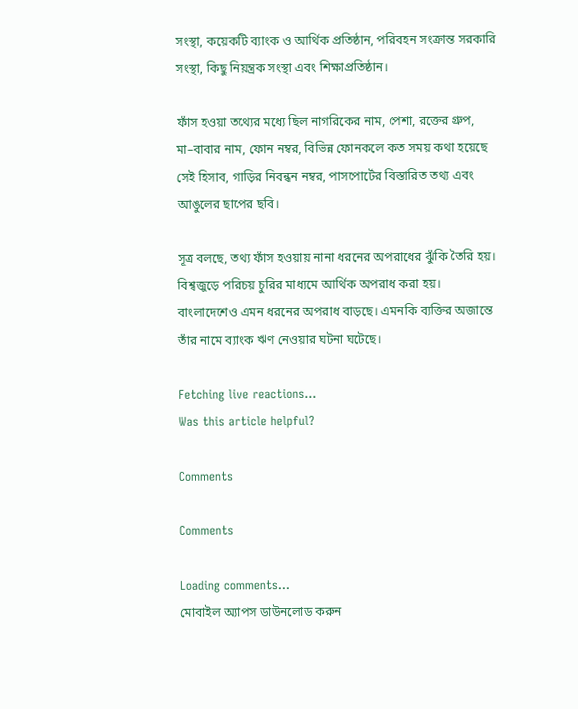সংস্থা, কয়েকটি ব্যাংক ও আর্থিক প্রতিষ্ঠান, পরিবহন সংক্রান্ত সরকারি সংস্থা, কিছু নিয়ন্ত্রক সংস্থা এবং শিক্ষাপ্রতিষ্ঠান।

ফাঁস হওয়া তথ্যের মধ্যে ছিল নাগরিকের নাম, পেশা, রক্তের গ্রুপ, মা–বাবার নাম, ফোন নম্বর, বিভিন্ন ফোনকলে কত সময় কথা হয়েছে সেই হিসাব, গাড়ির নিবন্ধন নম্বর, পাসপোর্টের বিস্তারিত তথ্য এবং আঙুলের ছাপের ছবি।

সূত্র বলছে, তথ্য ফাঁস হওয়ায় নানা ধরনের অপরাধের ঝুঁকি তৈরি হয়। বিশ্বজুড়ে পরিচয় চুরির মাধ্যমে আর্থিক অপরাধ করা হয়। বাংলাদেশেও এমন ধরনের অপরাধ বাড়ছে। এমনকি ব্যক্তির অজান্তে তাঁর নামে ব্যাংক ঋণ নেওয়ার ঘটনা ঘটেছে।

Fetching live reactions...
Was this article helpful?

Comments

Comments

Loading comments…
মোবাইল অ্যাপস ডাউনলোড করুন